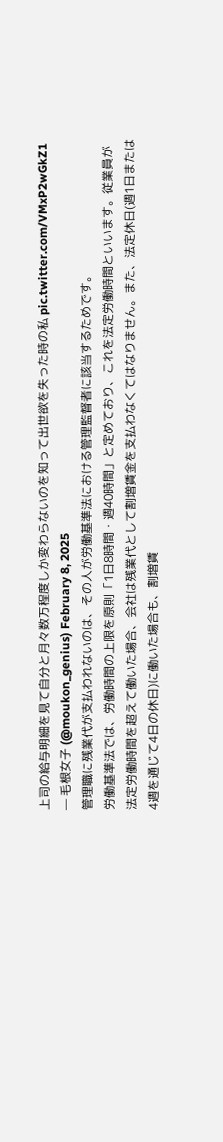上司の給与明細を見て自分と月々数万程度しか変わらないのを知って出世欲を失った時の私 pic.twitter.com/VMxP2wGkZ1
— 毛根女子 (@moukon_genius) February 8, 2025
管理職に残業代が支払われないのは、その人が労働基準法における管理監督者に該当するためです。
労働基準法では、労働時間の上限を原則「1日8時間・週40時間」と定めており、これを法定労働時間といいます。従業員が法定労働時間を超えて働いた場合、会社は残業代として割増賃金を支払わなくてはなりません。また、法定休日(週1日または4週を通じて4日の休日)に働いた場合も、割増賃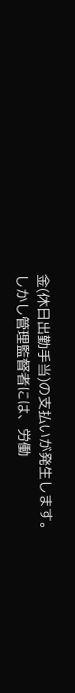金(休日出勤手当)の支払いが発生します。
しかし管理監督者には、労働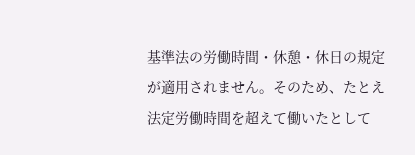基準法の労働時間・休憩・休日の規定が適用されません。そのため、たとえ法定労働時間を超えて働いたとして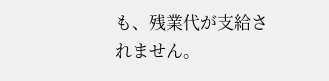も、残業代が支給されません。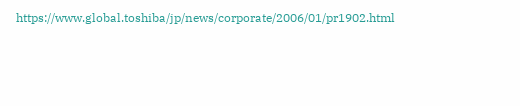https://www.global.toshiba/jp/news/corporate/2006/01/pr1902.html